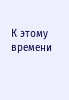К этому времени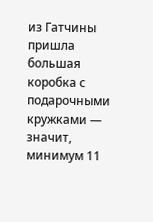из Гатчины пришла большая коробка с подарочными кружками — значит, минимум 11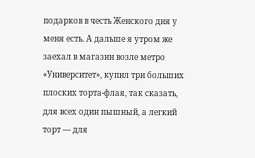подарков в честь Женского дня у меня есть. А дальше я утром же заехал в магазин возле метро «Университет», купил три больших плоских торта-флая, так сказать, для всех один пышный, а легкий торт — для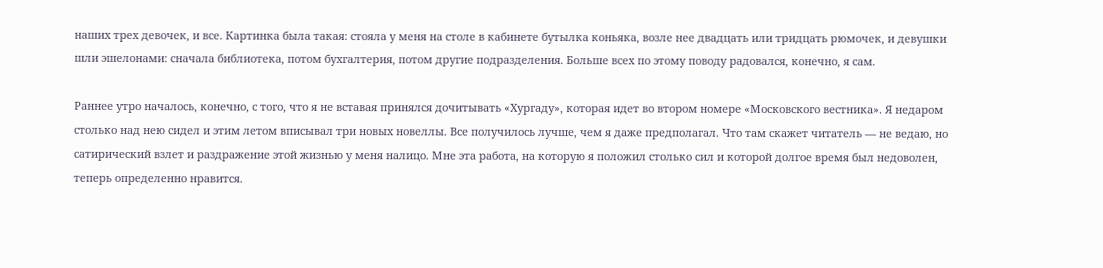наших трех девочек, и все. Картинка была такая: стояла у меня на столе в кабинете бутылка коньяка, возле нее двадцать или тридцать рюмочек, и девушки шли эшелонами: сначала библиотека, потом бухгалтерия, потом другие подразделения. Больше всех по этому поводу радовался, конечно, я сам.

Раннее утро началось, конечно, с того, что я не вставая принялся дочитывать «Хургаду», которая идет во втором номере «Московского вестника». Я недаром столько над нею сидел и этим летом вписывал три новых новеллы. Все получилось лучше, чем я даже предполагал. Что там скажет читатель — не ведаю, но сатирический взлет и раздражение этой жизнью у меня налицо. Мне эта работа, на которую я положил столько сил и которой долгое время был недоволен, теперь определенно нравится.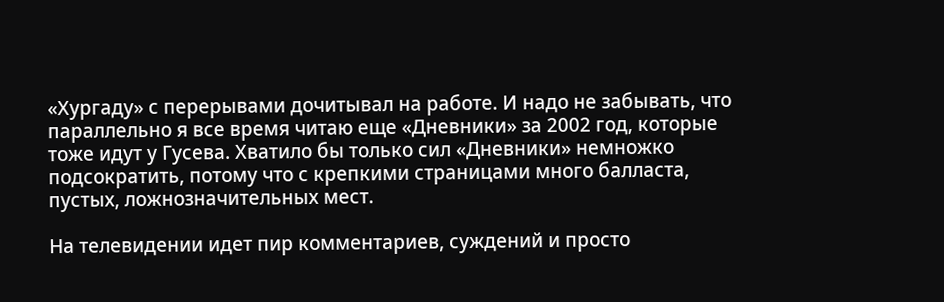«Хургаду» с перерывами дочитывал на работе. И надо не забывать, что параллельно я все время читаю еще «Дневники» за 2002 год, которые тоже идут у Гусева. Хватило бы только сил «Дневники» немножко подсократить, потому что с крепкими страницами много балласта, пустых, ложнозначительных мест.

На телевидении идет пир комментариев, суждений и просто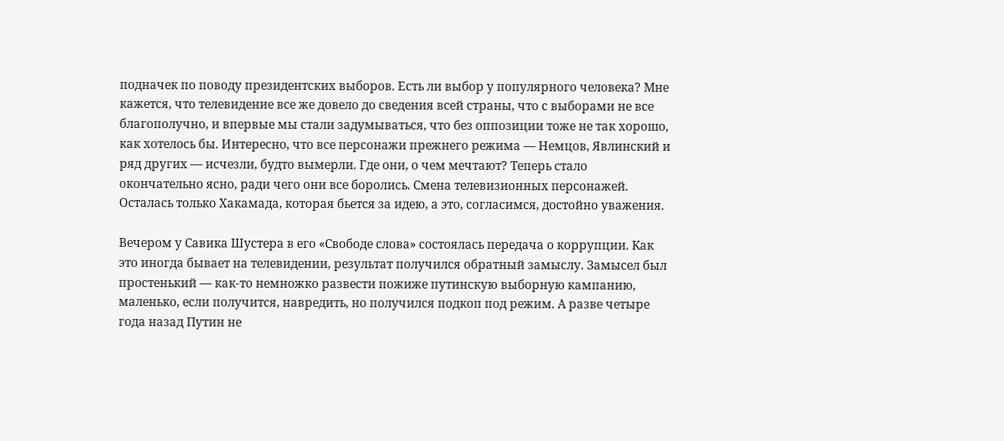подначек по поводу президентских выборов. Есть ли выбор у популярного человека? Мне кажется, что телевидение все же довело до сведения всей страны, что с выборами не все благополучно, и впервые мы стали задумываться, что без оппозиции тоже не так хорошо, как хотелось бы. Интересно, что все персонажи прежнего режима — Немцов, Явлинский и ряд других — исчезли, будто вымерли. Где они, о чем мечтают? Теперь стало окончательно ясно, ради чего они все боролись. Смена телевизионных персонажей. Осталась только Хакамада, которая бьется за идею, а это, согласимся, достойно уважения.

Вечером у Савика Шустера в его «Свободе слова» состоялась передача о коррупции. Как это иногда бывает на телевидении, результат получился обратный замыслу. Замысел был простенький — как-то немножко развести пожиже путинскую выборную кампанию, маленько, если получится, навредить, но получился подкоп под режим. А разве четыре года назад Путин не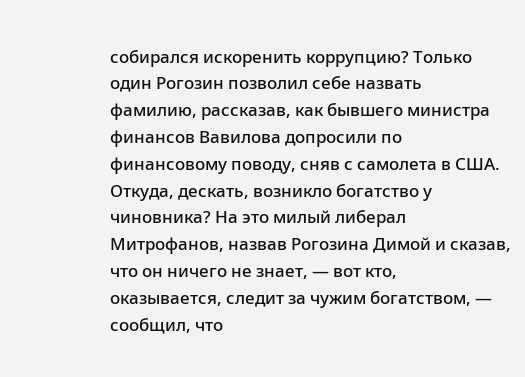собирался искоренить коррупцию? Только один Рогозин позволил себе назвать фамилию, рассказав, как бывшего министра финансов Вавилова допросили по финансовому поводу, сняв с самолета в США. Откуда, дескать, возникло богатство у чиновника? На это милый либерал Митрофанов, назвав Рогозина Димой и сказав, что он ничего не знает, — вот кто, оказывается, следит за чужим богатством, — сообщил, что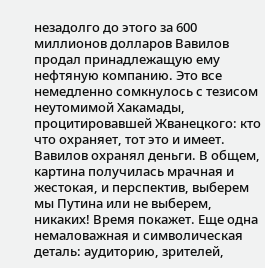незадолго до этого за 600 миллионов долларов Вавилов продал принадлежащую ему нефтяную компанию. Это все немедленно сомкнулось с тезисом неутомимой Хакамады, процитировавшей Жванецкого: кто что охраняет, тот это и имеет. Вавилов охранял деньги. В общем, картина получилась мрачная и жестокая, и перспектив, выберем мы Путина или не выберем, никаких! Время покажет. Еще одна немаловажная и символическая деталь: аудиторию, зрителей,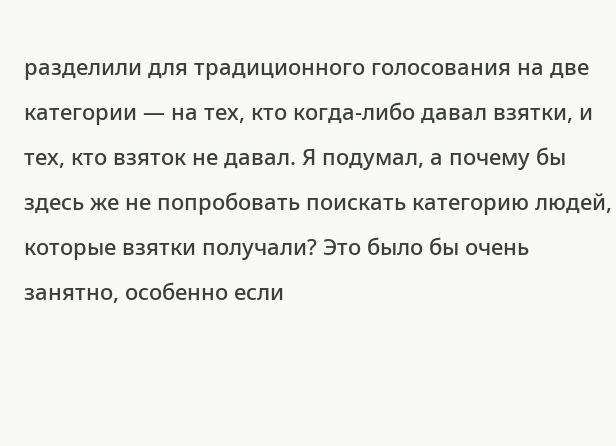разделили для традиционного голосования на две категории — на тех, кто когда-либо давал взятки, и тех, кто взяток не давал. Я подумал, а почему бы здесь же не попробовать поискать категорию людей, которые взятки получали? Это было бы очень занятно, особенно если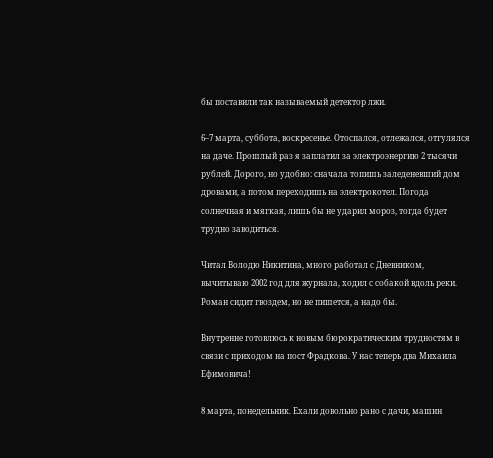бы поставили так называемый детектор лжи.

6–7 марта, суббота, воскресенье. Отоспался, отлежался, отгулялся на даче. Прошлый раз я заплатил за электроэнергию 2 тысячи рублей. Дорого, но удобно: сначала топишь заледеневший дом дровами, а потом переходишь на электрокотел. Погода солнечная и мягкая, лишь бы не ударил мороз, тогда будет трудно заводиться.

Читал Володю Никитина, много работал с Дневником, вычитываю 2002 год для журнала, ходил с собакой вдоль реки. Роман сидит гвоздем, но не пишется, а надо бы.

Внутренне готовлюсь к новым бюрократическим трудностям в связи с приходом на пост Фрадкова. У нас теперь два Михаила Ефимовича!

8 марта, понедельник. Ехали довольно рано с дачи, машин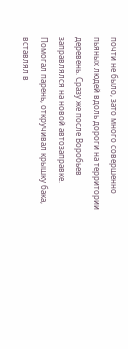почти не было, зато много совершенно пьяных людей вдоль дороги на территории деревень. Сразу же после Воробьев заправлялся на новой автозаправке. Помогал парень, откручивал крышку бака, вставлял в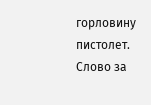горловину пистолет. Слово за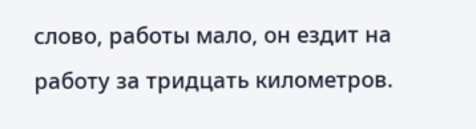слово, работы мало, он ездит на работу за тридцать километров.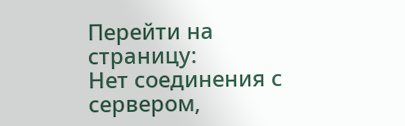Перейти на страницу:
Нет соединения с сервером,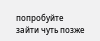попробуйте зайти чуть позже